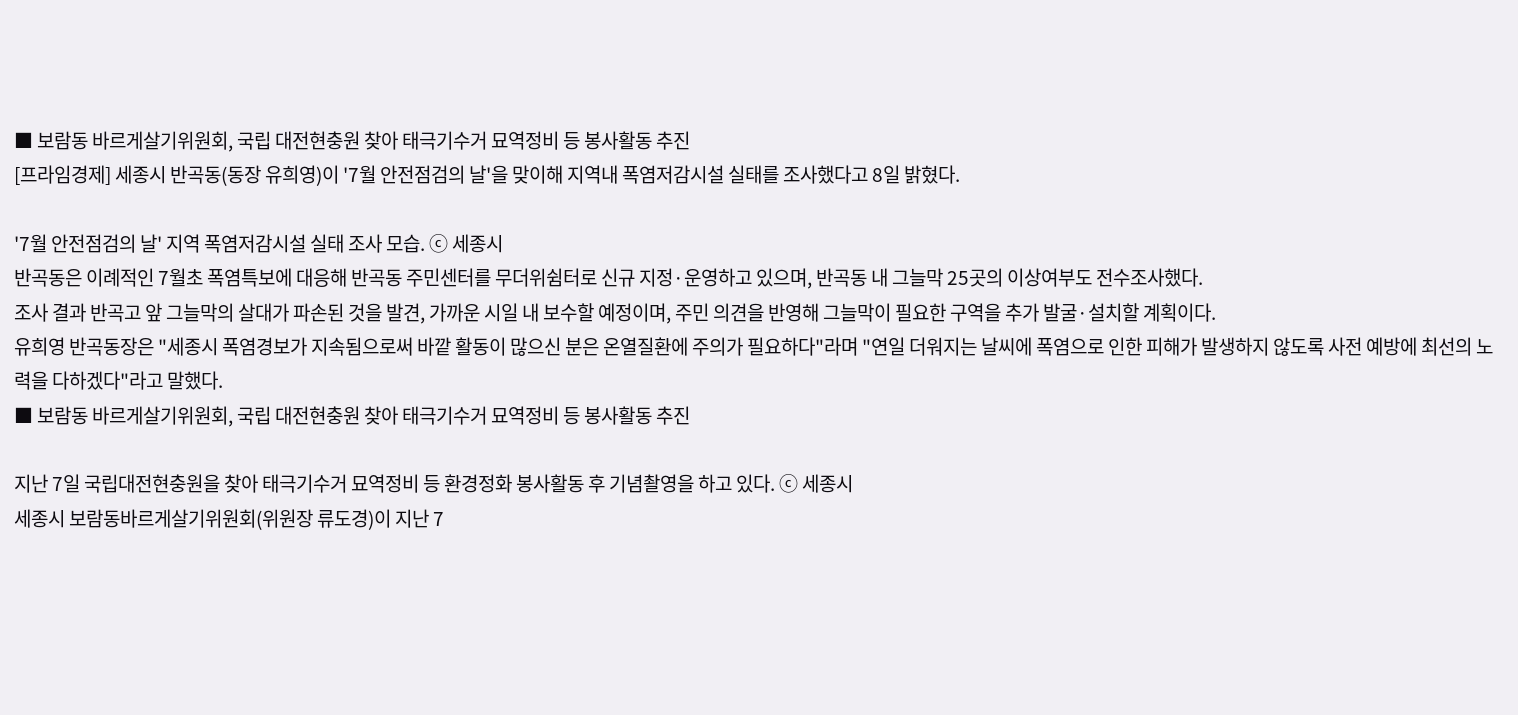■ 보람동 바르게살기위원회, 국립 대전현충원 찾아 태극기수거 묘역정비 등 봉사활동 추진
[프라임경제] 세종시 반곡동(동장 유희영)이 '7월 안전점검의 날'을 맞이해 지역내 폭염저감시설 실태를 조사했다고 8일 밝혔다.

'7월 안전점검의 날' 지역 폭염저감시설 실태 조사 모습. ⓒ 세종시
반곡동은 이례적인 7월초 폭염특보에 대응해 반곡동 주민센터를 무더위쉼터로 신규 지정·운영하고 있으며, 반곡동 내 그늘막 25곳의 이상여부도 전수조사했다.
조사 결과 반곡고 앞 그늘막의 살대가 파손된 것을 발견, 가까운 시일 내 보수할 예정이며, 주민 의견을 반영해 그늘막이 필요한 구역을 추가 발굴·설치할 계획이다.
유희영 반곡동장은 "세종시 폭염경보가 지속됨으로써 바깥 활동이 많으신 분은 온열질환에 주의가 필요하다"라며 "연일 더워지는 날씨에 폭염으로 인한 피해가 발생하지 않도록 사전 예방에 최선의 노력을 다하겠다"라고 말했다.
■ 보람동 바르게살기위원회, 국립 대전현충원 찾아 태극기수거 묘역정비 등 봉사활동 추진

지난 7일 국립대전현충원을 찾아 태극기수거 묘역정비 등 환경정화 봉사활동 후 기념촬영을 하고 있다. ⓒ 세종시
세종시 보람동바르게살기위원회(위원장 류도경)이 지난 7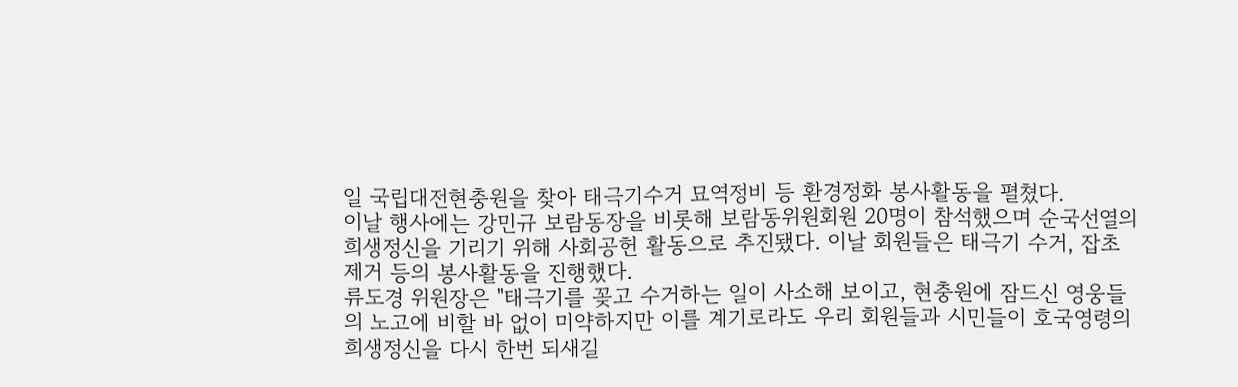일 국립대전현충원을 찾아 태극기수거 묘역정비 등 환경정화 봉사활동을 펼쳤다.
이날 행사에는 강민규 보람동장을 비롯해 보람동위원회원 20명이 참석했으며 순국선열의 희생정신을 기리기 위해 사회공헌 활동으로 추진됐다. 이날 회원들은 태극기 수거, 잡초 제거 등의 봉사활동을 진행했다.
류도경 위원장은 "태극기를 꽂고 수거하는 일이 사소해 보이고, 현충원에 잠드신 영웅들의 노고에 비할 바 없이 미약하지만 이를 계기로라도 우리 회원들과 시민들이 호국영령의 희생정신을 다시 한번 되새길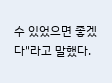수 있었으면 좋겠다"라고 말했다.